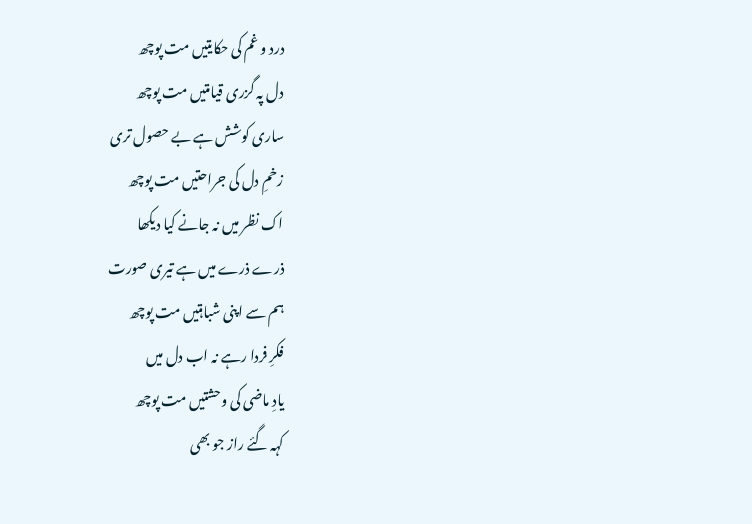درد و غم کی حکایتیں مت پوچھ
دل پہ گزری قیامتیں مت پوچھ
ساری کوشش ہے بے حصول تری
زخمِ دل کی جراحتیں مت پوچھ
اک نظر میں نہ جانے کیا دیکھا
ذرے ذرے میں ہے تیری صورت
ہم سے اپنی شباہتیں مت پوچھ
فکرِ فردا رہے نہ اب دل میں
یادِ ماضی کی وحشتیں مت پوچھ
کہہ گئے راز جو بھی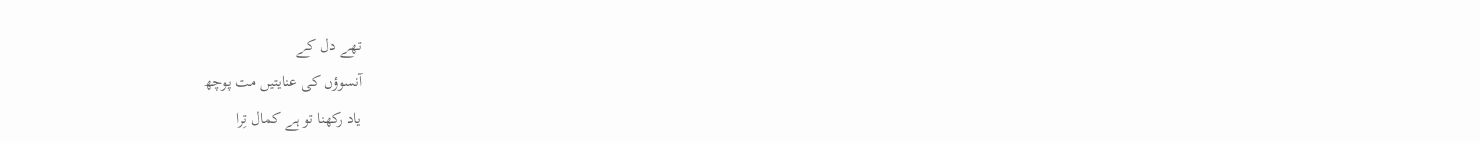تھے دل کے
آنسوؤں کی عنایتیں مت پوچھ
یاد رکھنا تو ہے کمال تِرا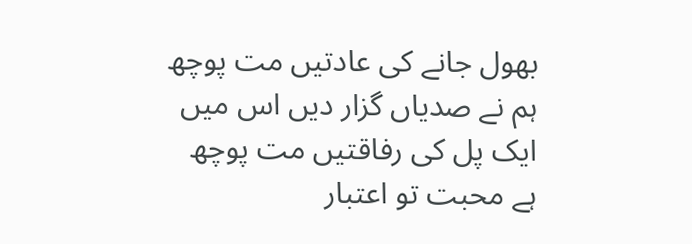بھول جانے کی عادتیں مت پوچھ
ہم نے صدیاں گزار دیں اس میں
ایک پل کی رفاقتیں مت پوچھ
ہے محبت تو اعتبار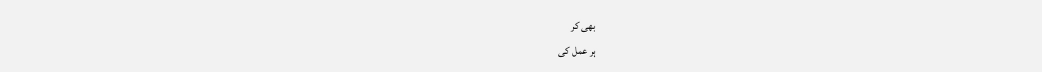بھی کر
ہر عمل کی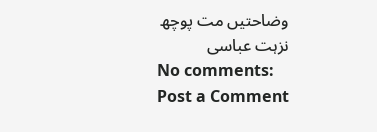وضاحتیں مت پوچھ
نزہت عباسی
No comments:
Post a Comment